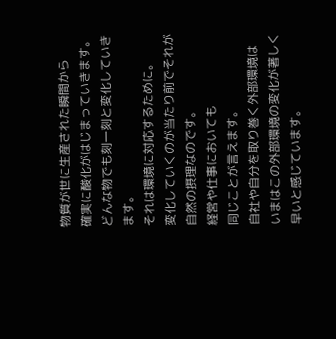物質が世に生産された瞬間から
確実に酸化がはじまっていきます。
どんな物でも刻一刻と変化していきます。
それは環境に対応するために。
変化していくのが当たり前でそれが自然の摂理なのです。
経営や仕事においても
同じことが言えます。
自社や自分を取り巻く外部環境は
いまはこの外部環境の変化が著しく早いと感じています。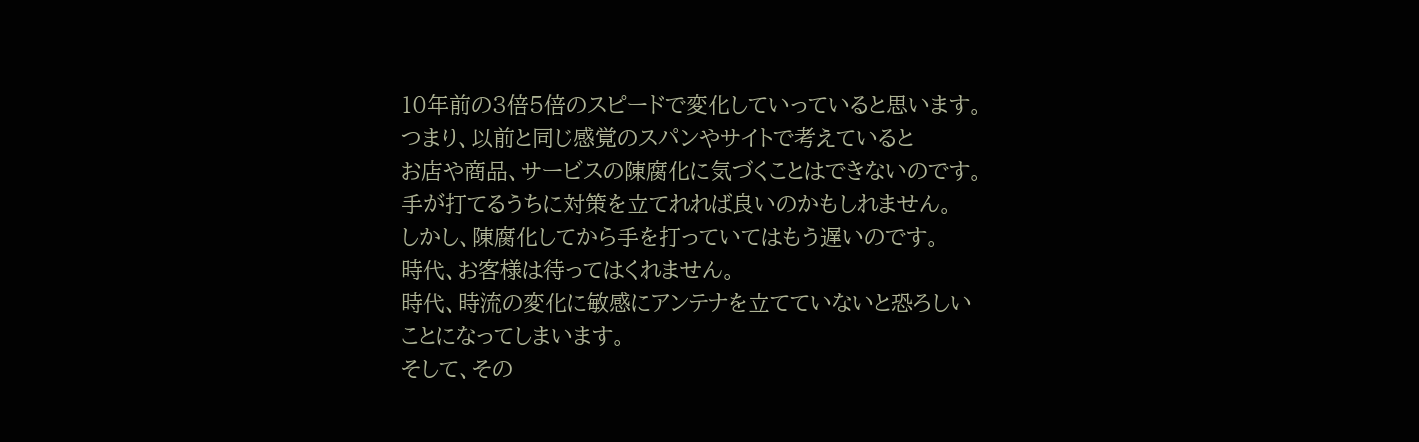10年前の3倍5倍のスピードで変化していっていると思います。
つまり、以前と同じ感覚のスパンやサイトで考えていると
お店や商品、サービスの陳腐化に気づくことはできないのです。
手が打てるうちに対策を立てれれば良いのかもしれません。
しかし、陳腐化してから手を打っていてはもう遅いのです。
時代、お客様は待ってはくれません。
時代、時流の変化に敏感にアンテナを立てていないと恐ろしいことになってしまいます。
そして、その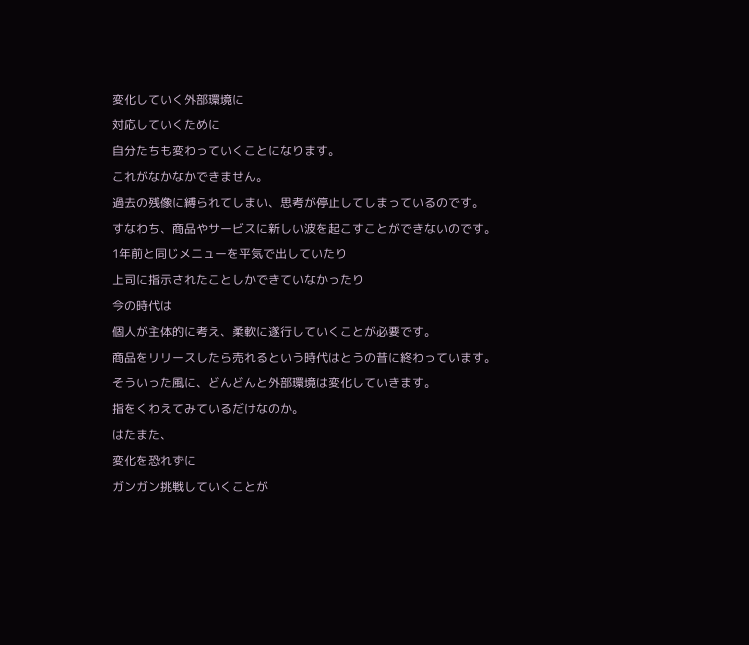変化していく外部環境に
対応していくために
自分たちも変わっていくことになります。
これがなかなかできません。
過去の残像に縛られてしまい、思考が停止してしまっているのです。
すなわち、商品やサービスに新しい波を起こすことができないのです。
1年前と同じメニューを平気で出していたり
上司に指示されたことしかできていなかったり
今の時代は
個人が主体的に考え、柔軟に遂行していくことが必要です。
商品をリリースしたら売れるという時代はとうの昔に終わっています。
そういった風に、どんどんと外部環境は変化していきます。
指をくわえてみているだけなのか。
はたまた、
変化を恐れずに
ガンガン挑戦していくことが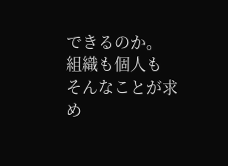できるのか。
組織も個人も
そんなことが求め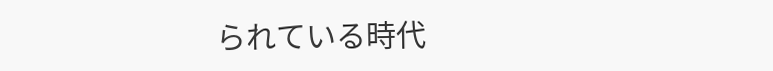られている時代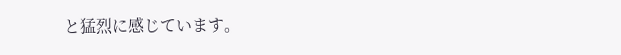と猛烈に感じています。